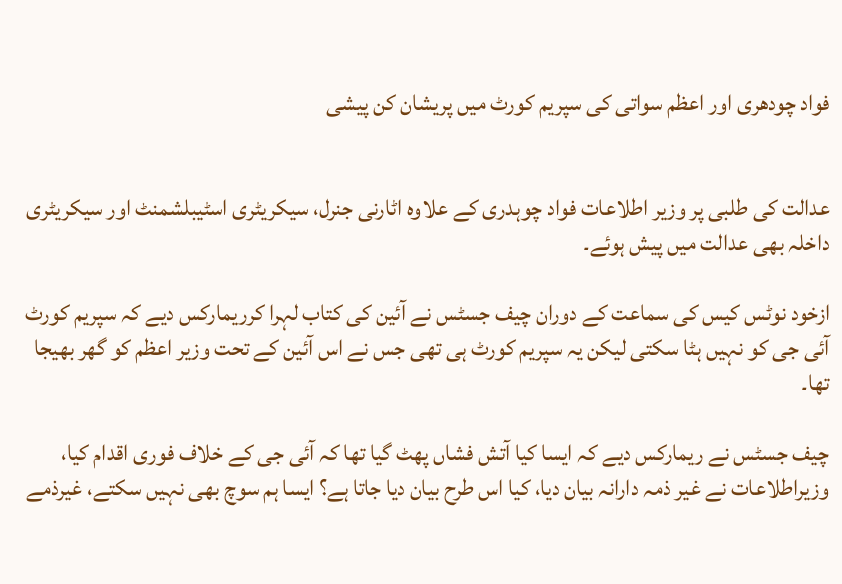فواد چودھری اور اعظم سواتی کی سپریم کورٹ میں پریشان کن پیشی


عدالت کی طلبی پر وزیر اطلاعات فواد چوہدری کے علاوہ اٹارنی جنرل، سیکریٹری اسٹیبلشمنٹ اور سیکریٹری داخلہ بھی عدالت میں پیش ہوئے۔

ازخود نوٹس کیس کی سماعت کے دوران چیف جسٹس نے آئین کی کتاب لہرا کرریمارکس دیے کہ سپریم کورٹ آئی جی کو نہیں ہٹا سکتی لیکن یہ سپریم کورٹ ہی تھی جس نے اس آئین کے تحت وزیر اعظم کو گھر بھیجا تھا۔

چیف جسٹس نے ریمارکس دیے کہ ایسا کیا آتش فشاں پھٹ گیا تھا کہ آئی جی کے خلاف فوری اقدام کیا، وزیراطلاعات نے غیر ذمہ دارانہ بیان دیا، کیا اس طرح بیان دیا جاتا ہے؟ ایسا ہم سوچ بھی نہیں سکتے، غیرذمے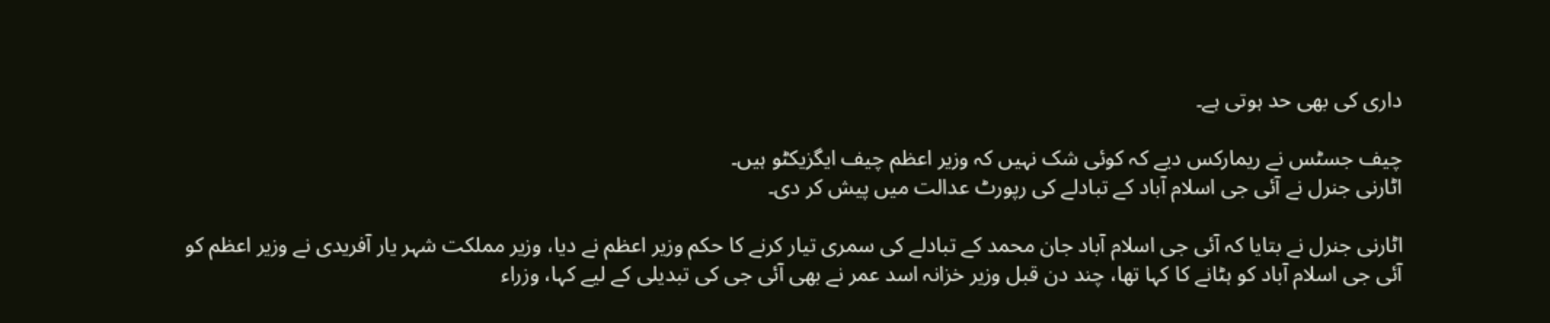داری کی بھی حد ہوتی ہے۔

چیف جسٹس نے ریمارکس دیے کہ کوئی شک نہیں کہ وزیر اعظم چیف ایگزیکٹو ہیں۔
اٹارنی جنرل نے آئی جی اسلام آباد کے تبادلے کی رپورٹ عدالت میں پیش کر دی۔

اٹارنی جنرل نے بتایا کہ آئی جی اسلام آباد جان محمد کے تبادلے کی سمری تیار کرنے کا حکم وزیر اعظم نے دیا، وزیر مملکت شہر یار آفریدی نے وزیر اعظم کو آئی جی اسلام آباد کو ہٹانے کا کہا تھا، چند دن قبل وزیر خزانہ اسد عمر نے بھی آئی جی کی تبدیلی کے لیے کہا، وزراء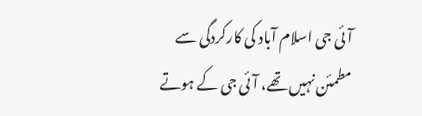آئی جی اسلام آباد کی کارکردگی سے مطمئن نہیں تھے، آئی جی کے ہوتے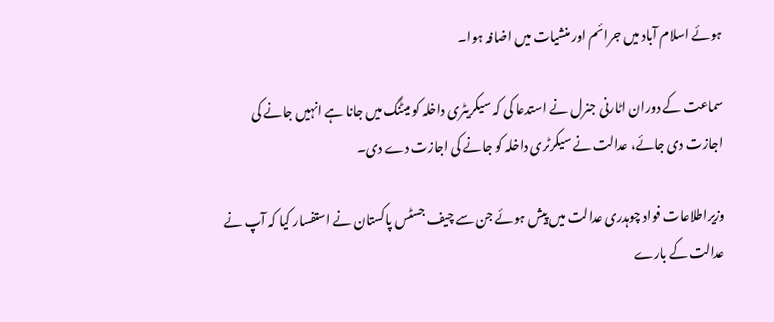ہوئے اسلام آباد میں جرائم اور منشیات میں اضافہ ہوا۔

سماعت کے دوران اٹارنی جنرل نے استدعا کی کہ سیکریٹری داخلہ کو میٹنگ میں جانا ہے انہیں جانے کی اجازت دی جائے، عدالت نے سیکرٹری داخلہ کو جانے کی اجازت دے دی۔

وزیراطلاعات فواد چوہدری عدالت میں پیش ہوئے جن سے چیف جسٹس پاکستان نے استفسار کیا کہ آپ نے عدالت کے بارے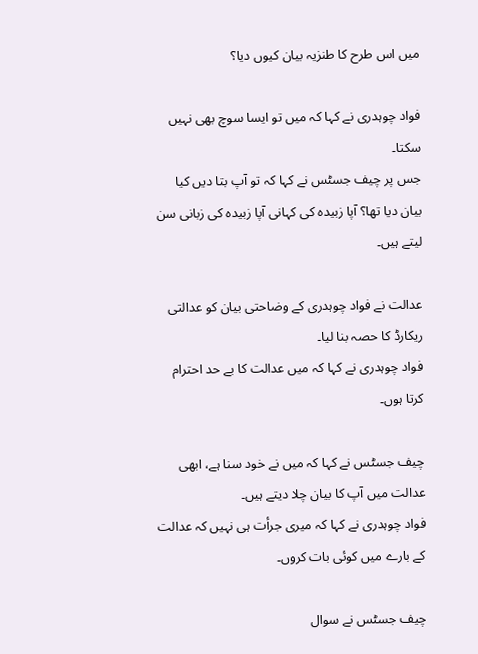میں اس طرح کا طنزیہ بیان کیوں دیا؟

فواد چوہدری نے کہا کہ میں تو ایسا سوچ بھی نہیں سکتا۔
جس پر چیف جسٹس نے کہا کہ تو آپ بتا دیں کیا بیان دیا تھا؟ آپا زبیدہ کی کہانی آپا زبیدہ کی زبانی سن لیتے ہیں۔

عدالت نے فواد چوہدری کے وضاحتی بیان کو عدالتی ریکارڈ کا حصہ بنا لیا۔
فواد چوہدری نے کہا کہ میں عدالت کا بے حد احترام کرتا ہوں۔

چیف جسٹس نے کہا کہ میں نے خود سنا ہے، ابھی عدالت میں آپ کا بیان چلا دیتے ہیں۔
فواد چوہدری نے کہا کہ میری جرأت ہی نہیں کہ عدالت کے بارے میں کوئی بات کروں۔

چیف جسٹس نے سوال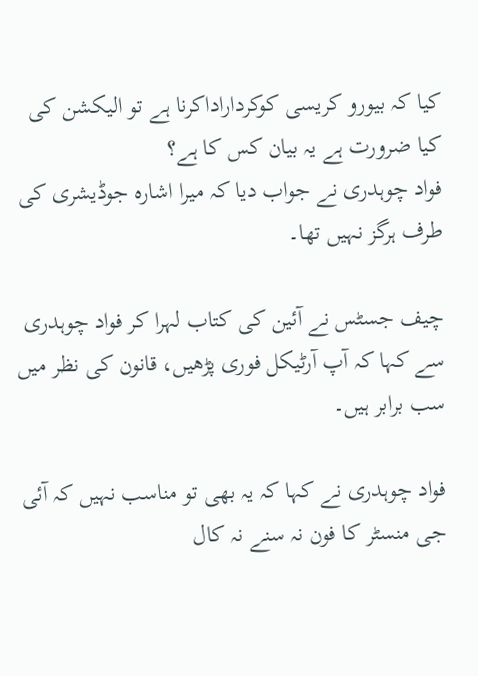کیا کہ بیورو کریسی کوکرداراداکرنا ہے تو الیکشن کی کیا ضرورت ہے یہ بیان کس کا ہے؟
فواد چوہدری نے جواب دیا کہ میرا اشارہ جوڈیشری کی طرف ہرگز نہیں تھا۔

چیف جسٹس نے آئین کی کتاب لہرا کر فواد چوہدری سے کہا کہ آپ آرٹیکل فوری پڑھیں، قانون کی نظر میں سب برابر ہیں۔

فواد چوہدری نے کہا کہ یہ بھی تو مناسب نہیں کہ آئی جی منسٹر کا فون نہ سنے نہ کال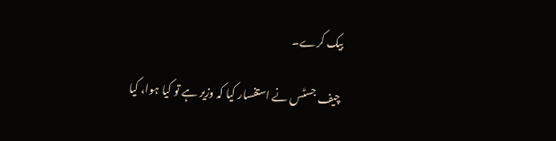بیک کرے۔

چیف جسٹس نے استفسار کیا کہ وزیر ہے تو کیا ہوا، کیا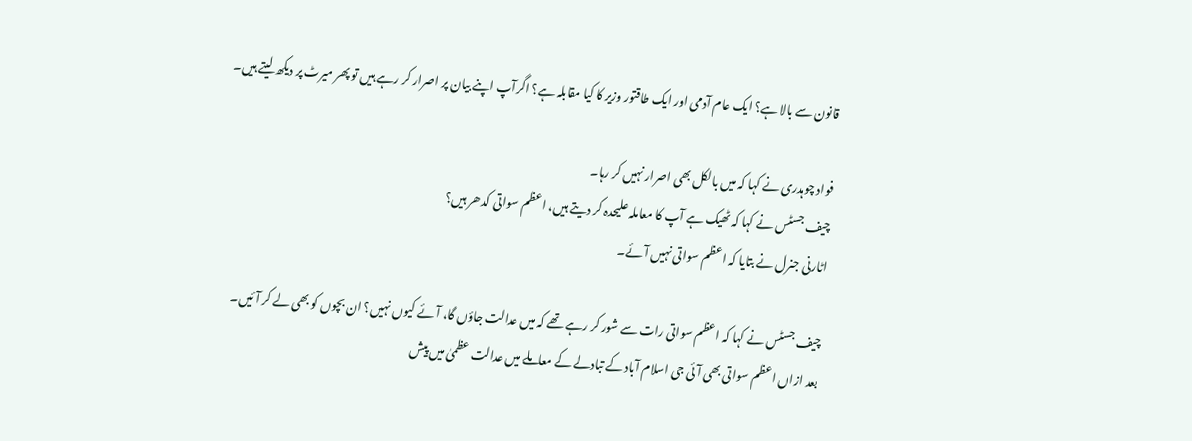قانون سے بالا ہے؟ ایک عام آدمی اور ایک طاقتور وزیر کا کیا مقابلہ ہے؟ اگرآپ اپنے بیان پر اصرار کر رہے ہیں تو پھر میرٹ پر دیکھ لیتے ہیں۔

فواد چوہدری نے کہا کہ میں بالکل بھی اصرار نہیں کر رہا۔
چیف جسٹس نے کہا کہ ٹھیک ہے آپ کا معاملہ علیحدہ کر دیتے ہیں، اعظم سواتی کدھر ہیں؟
اٹارنی جنرل نے بتایا کہ اعظم سواتی نہیں آئے۔

چیف جسٹس نے کہا کہ اعظم سواتی رات سے شور کر رہے تھے کہ میں عدالت جاؤں گا، آئے کیوں نہیں؟ ان بچوں کو بھی لے کر آئیں۔
بعد ازاں اعظم سواتی بھی آئی جی اسلام آباد کے تبادلے کے معاملے میں عدالت عظمیٰ میں پیش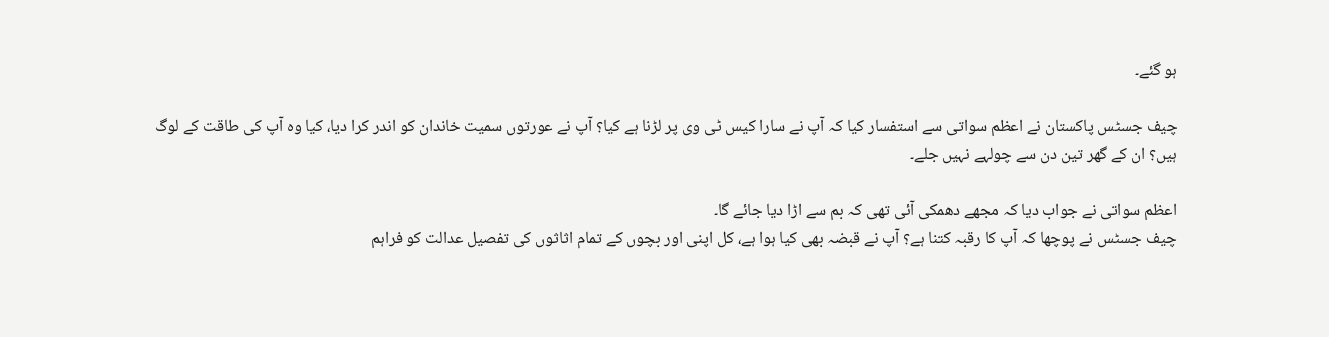ہو گئے۔

چیف جسٹس پاکستان نے اعظم سواتی سے استفسار کیا کہ آپ نے سارا کیس ٹی وی پر لڑنا ہے کیا؟ آپ نے عورتوں سمیت خاندان کو اندر کرا دیا، کیا وہ آپ کی طاقت کے لوگ ہیں؟ ان کے گھر تین دن سے چولہے نہیں جلے۔

اعظم سواتی نے جواب دیا کہ مجھے دھمکی آئی تھی کہ بم سے اڑا دیا جائے گا۔
چیف جسٹس نے پوچھا کہ آپ کا رقبہ کتنا ہے؟ آپ نے قبضہ بھی کیا ہوا ہے، کل اپنی اور بچوں کے تمام اثاثوں کی تفصیل عدالت کو فراہم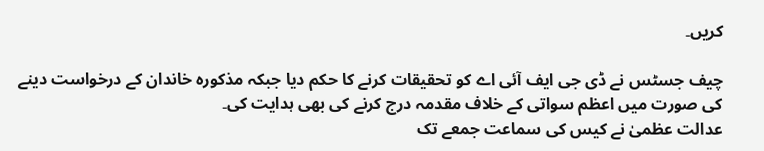کریں۔

چیف جسٹس نے ڈی جی ایف آئی اے کو تحقیقات کرنے کا حکم دیا جبکہ مذکورہ خاندان کے درخواست دینے کی صورت میں اعظم سواتی کے خلاف مقدمہ درج کرنے کی بھی ہدایت کی۔
عدالت عظمیٰ نے کیس کی سماعت جمعے تک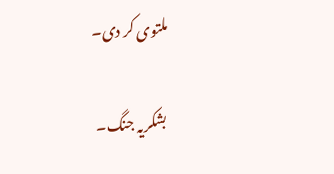ملتوی کر دی۔

بشکریہ جنگ۔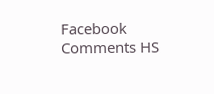Facebook Comments HS